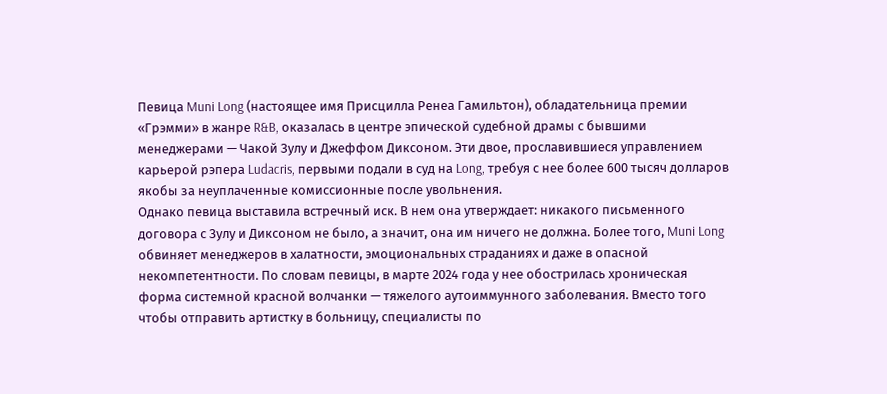Певица Muni Long (настоящее имя Присцилла Ренеа Гамильтон), обладательница премии «Грэмми» в жанре R&B, оказалась в центре эпической судебной драмы с бывшими менеджерами — Чакой Зулу и Джеффом Диксоном. Эти двое, прославившиеся управлением карьерой рэпера Ludacris, первыми подали в суд на Long, требуя с нее более 600 тысяч долларов якобы за неуплаченные комиссионные после увольнения.
Однако певица выставила встречный иск. В нем она утверждает: никакого письменного договора с Зулу и Диксоном не было, а значит, она им ничего не должна. Более того, Muni Long обвиняет менеджеров в халатности, эмоциональных страданиях и даже в опасной некомпетентности. По словам певицы, в марте 2024 года у нее обострилась хроническая форма системной красной волчанки — тяжелого аутоиммунного заболевания. Вместо того чтобы отправить артистку в больницу, специалисты по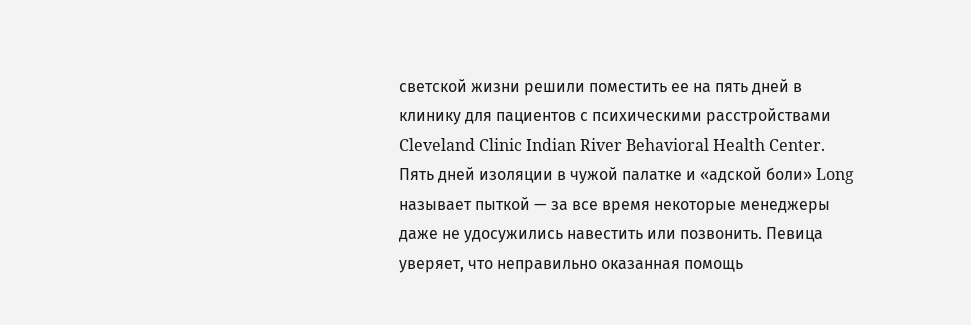светской жизни решили поместить ее на пять дней в клинику для пациентов с психическими расстройствами Cleveland Clinic Indian River Behavioral Health Center.
Пять дней изоляции в чужой палатке и «адской боли» Long называет пыткой — за все время некоторые менеджеры даже не удосужились навестить или позвонить. Певица уверяет, что неправильно оказанная помощь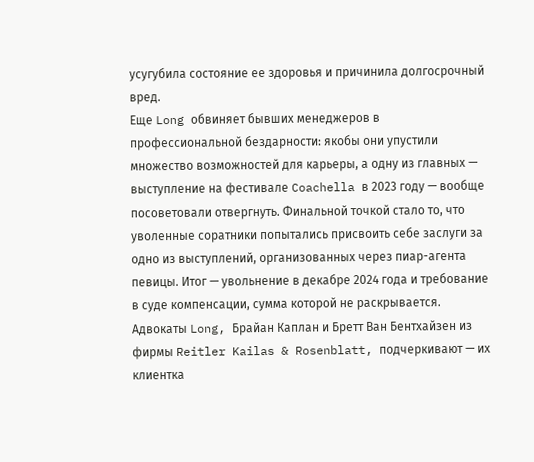усугубила состояние ее здоровья и причинила долгосрочный вред.
Еще Long обвиняет бывших менеджеров в профессиональной бездарности: якобы они упустили множество возможностей для карьеры, а одну из главных — выступление на фестивале Coachella в 2023 году — вообще посоветовали отвергнуть. Финальной точкой стало то, что уволенные соратники попытались присвоить себе заслуги за одно из выступлений, организованных через пиар-агента певицы. Итог — увольнение в декабре 2024 года и требование в суде компенсации, сумма которой не раскрывается.
Адвокаты Long, Брайан Каплан и Бретт Ван Бентхайзен из фирмы Reitler Kailas & Rosenblatt, подчеркивают — их клиентка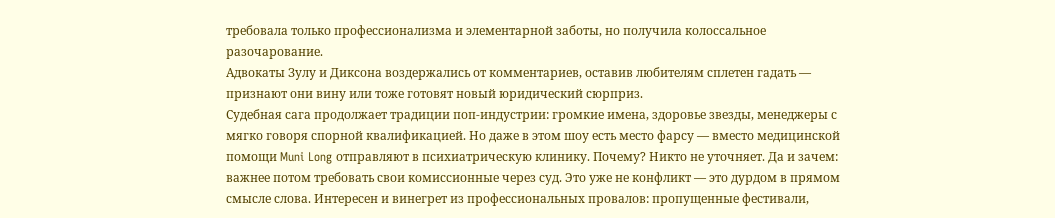требовала только профессионализма и элементарной заботы, но получила колоссальное разочарование.
Адвокаты Зулу и Диксона воздержались от комментариев, оставив любителям сплетен гадать — признают они вину или тоже готовят новый юридический сюрприз.
Судебная сага продолжает традиции поп-индустрии: громкие имена, здоровье звезды, менеджеры с мягко говоря спорной квалификацией. Но даже в этом шоу есть место фарсу — вместо медицинской помощи Muni Long отправляют в психиатрическую клинику. Почему? Никто не уточняет. Да и зачем: важнее потом требовать свои комиссионные через суд. Это уже не конфликт — это дурдом в прямом смысле слова. Интересен и винегрет из профессиональных провалов: пропущенные фестивали,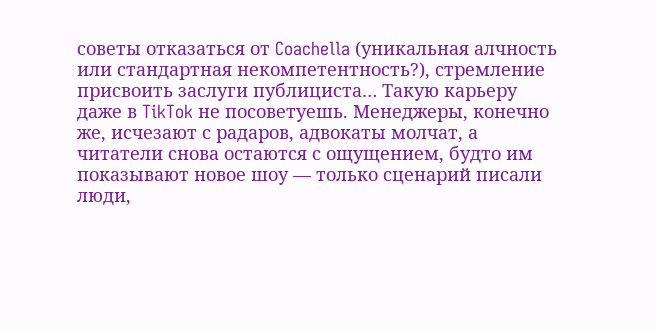советы отказаться от Coachella (уникальная алчность или стандартная некомпетентность?), стремление присвоить заслуги публициста… Такую карьеру даже в TikTok не посоветуешь. Менеджеры, конечно же, исчезают с радаров, адвокаты молчат, а читатели снова остаются с ощущением, будто им показывают новое шоу — только сценарий писали люди,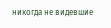никогда не видевшие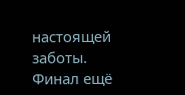настоящей заботы. Финал ещё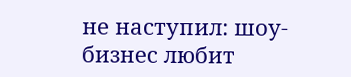не наступил: шоу-бизнес любит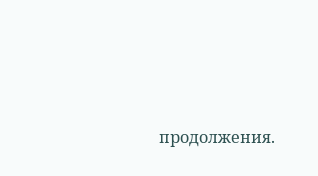продолжения.